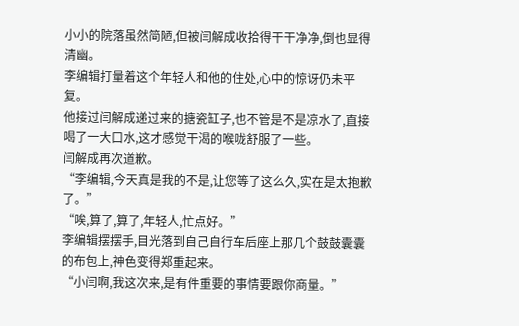小小的院落虽然简陋,但被闫解成收拾得干干净净,倒也显得清幽。
李编辑打量着这个年轻人和他的住处,心中的惊讶仍未平复。
他接过闫解成递过来的搪瓷缸子,也不管是不是凉水了,直接喝了一大口水,这才感觉干渴的喉咙舒服了一些。
闫解成再次道歉。
“李编辑,今天真是我的不是,让您等了这么久,实在是太抱歉了。”
“唉,算了,算了,年轻人,忙点好。”
李编辑摆摆手,目光落到自己自行车后座上那几个鼓鼓囊囊的布包上,神色变得郑重起来。
“小闫啊,我这次来,是有件重要的事情要跟你商量。”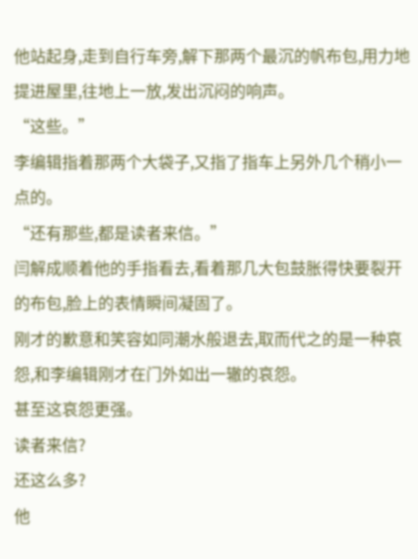他站起身,走到自行车旁,解下那两个最沉的帆布包,用力地提进屋里,往地上一放,发出沉闷的响声。
“这些。”
李编辑指着那两个大袋子,又指了指车上另外几个稍小一点的。
“还有那些,都是读者来信。”
闫解成顺着他的手指看去,看着那几大包鼓胀得快要裂开的布包,脸上的表情瞬间凝固了。
刚才的歉意和笑容如同潮水般退去,取而代之的是一种哀怨,和李编辑刚才在门外如出一辙的哀怨。
甚至这哀怨更强。
读者来信?
还这么多?
他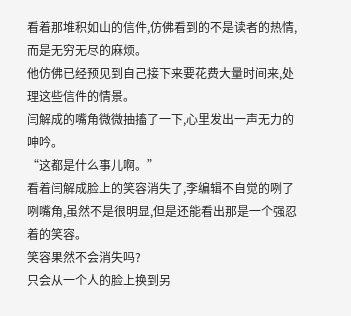看着那堆积如山的信件,仿佛看到的不是读者的热情,而是无穷无尽的麻烦。
他仿佛已经预见到自己接下来要花费大量时间来,处理这些信件的情景。
闫解成的嘴角微微抽搐了一下,心里发出一声无力的呻吟。
“这都是什么事儿啊。”
看着闫解成脸上的笑容消失了,李编辑不自觉的咧了咧嘴角,虽然不是很明显,但是还能看出那是一个强忍着的笑容。
笑容果然不会消失吗?
只会从一个人的脸上换到另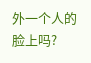外一个人的脸上吗?